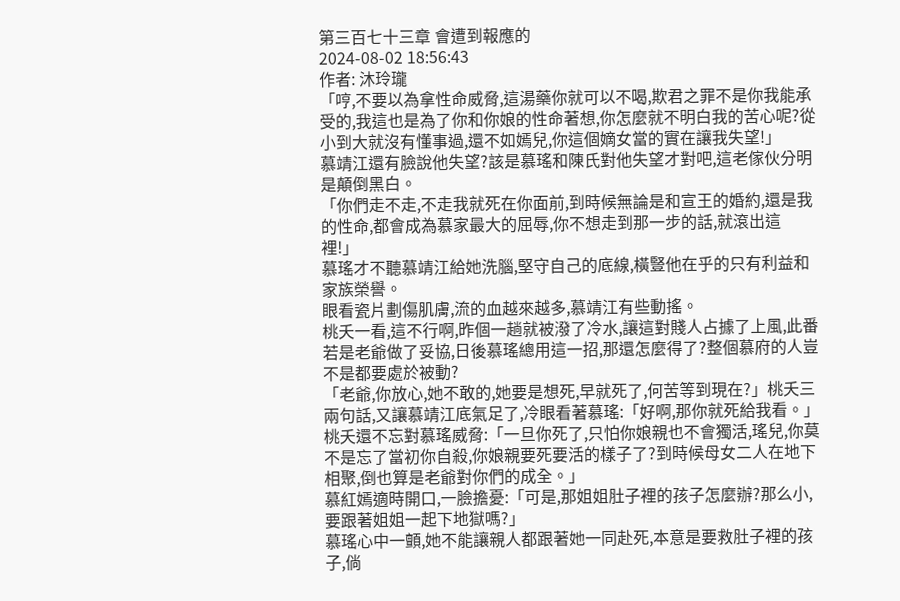第三百七十三章 會遭到報應的
2024-08-02 18:56:43
作者: 沐玲瓏
「哼,不要以為拿性命威脅,這湯藥你就可以不喝,欺君之罪不是你我能承受的,我這也是為了你和你娘的性命著想,你怎麼就不明白我的苦心呢?從小到大就沒有懂事過,還不如嫣兒,你這個嫡女當的實在讓我失望!」
慕靖江還有臉說他失望?該是慕瑤和陳氏對他失望才對吧,這老傢伙分明是顛倒黑白。
「你們走不走,不走我就死在你面前,到時候無論是和宣王的婚約,還是我的性命,都會成為慕家最大的屈辱,你不想走到那一步的話,就滾出這裡!」
慕瑤才不聽慕靖江給她洗腦,堅守自己的底線,橫豎他在乎的只有利益和家族榮譽。
眼看瓷片劃傷肌膚,流的血越來越多,慕靖江有些動搖。
桃夭一看,這不行啊,昨個一趟就被潑了冷水,讓這對賤人占據了上風,此番若是老爺做了妥協,日後慕瑤總用這一招,那還怎麼得了?整個慕府的人豈不是都要處於被動?
「老爺,你放心,她不敢的,她要是想死,早就死了,何苦等到現在?」桃夭三兩句話,又讓慕靖江底氣足了,冷眼看著慕瑤:「好啊,那你就死給我看。」
桃夭還不忘對慕瑤威脅:「一旦你死了,只怕你娘親也不會獨活,瑤兒,你莫不是忘了當初你自殺,你娘親要死要活的樣子了?到時候母女二人在地下相聚,倒也算是老爺對你們的成全。」
慕紅嫣適時開口,一臉擔憂:「可是,那姐姐肚子裡的孩子怎麼辦?那么小,要跟著姐姐一起下地獄嗎?」
慕瑤心中一顫,她不能讓親人都跟著她一同赴死,本意是要救肚子裡的孩子,倘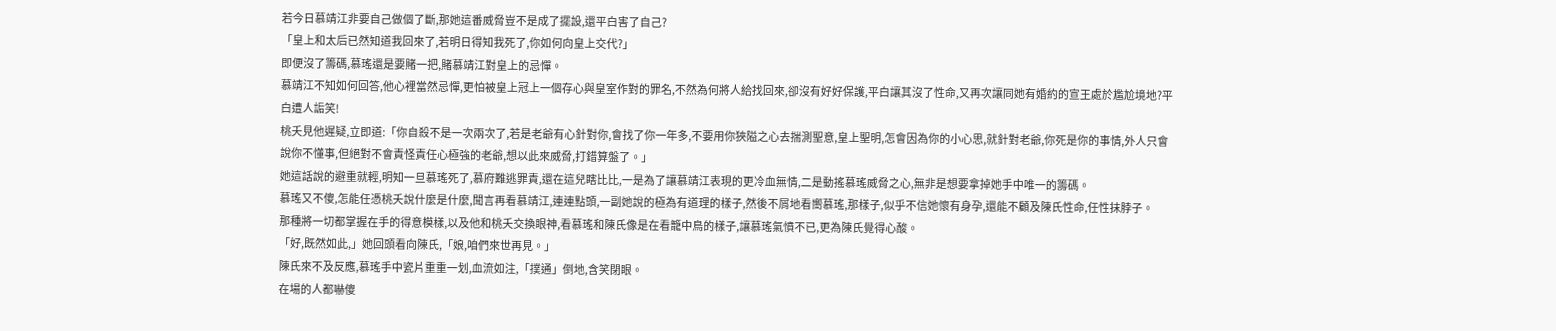若今日慕靖江非要自己做個了斷,那她這番威脅豈不是成了擺設,還平白害了自己?
「皇上和太后已然知道我回來了,若明日得知我死了,你如何向皇上交代?」
即便沒了籌碼,慕瑤還是要賭一把,賭慕靖江對皇上的忌憚。
慕靖江不知如何回答,他心裡當然忌憚,更怕被皇上冠上一個存心與皇室作對的罪名,不然為何將人給找回來,卻沒有好好保護,平白讓其沒了性命,又再次讓同她有婚約的宣王處於尷尬境地?平白遭人詬笑!
桃夭見他遲疑,立即道:「你自殺不是一次兩次了,若是老爺有心針對你,會找了你一年多,不要用你狹隘之心去揣測聖意,皇上聖明,怎會因為你的小心思,就針對老爺,你死是你的事情,外人只會說你不懂事,但絕對不會責怪責任心極強的老爺,想以此來威脅,打錯算盤了。」
她這話說的避重就輕,明知一旦慕瑤死了,慕府難逃罪責,還在這兒瞎比比,一是為了讓慕靖江表現的更冷血無情,二是動搖慕瑤威脅之心,無非是想要拿掉她手中唯一的籌碼。
慕瑤又不傻,怎能任憑桃夭說什麼是什麼,聞言再看慕靖江,連連點頭,一副她說的極為有道理的樣子,然後不屑地看嚮慕瑤,那樣子,似乎不信她懷有身孕,還能不顧及陳氏性命,任性抹脖子。
那種將一切都掌握在手的得意模樣,以及他和桃夭交換眼神,看慕瑤和陳氏像是在看籠中鳥的樣子,讓慕瑤氣憤不已,更為陳氏覺得心酸。
「好,既然如此,」她回頭看向陳氏,「娘,咱們來世再見。」
陳氏來不及反應,慕瑤手中瓷片重重一划,血流如注,「撲通」倒地,含笑閉眼。
在場的人都嚇傻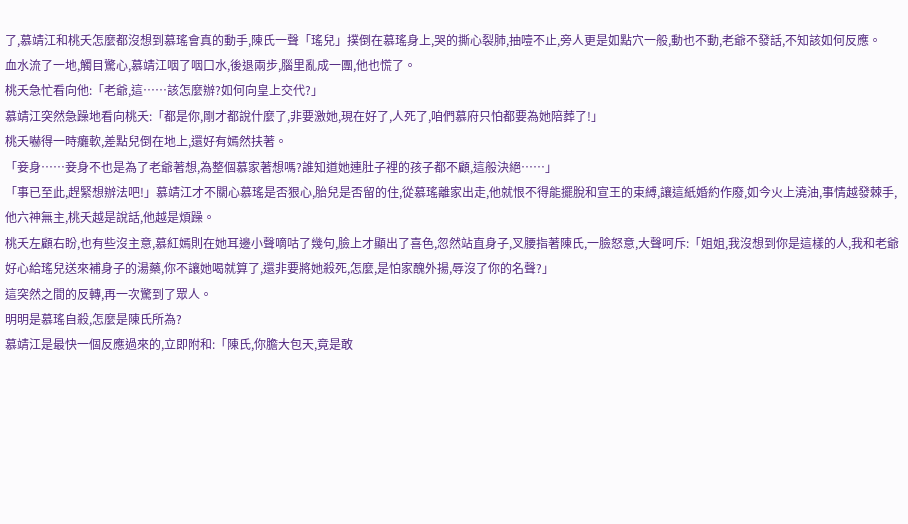了,慕靖江和桃夭怎麼都沒想到慕瑤會真的動手,陳氏一聲「瑤兒」撲倒在慕瑤身上,哭的撕心裂肺,抽噎不止,旁人更是如點穴一般,動也不動,老爺不發話,不知該如何反應。
血水流了一地,觸目驚心,慕靖江咽了咽口水,後退兩步,腦里亂成一團,他也慌了。
桃夭急忙看向他:「老爺,這……該怎麼辦?如何向皇上交代?」
慕靖江突然急躁地看向桃夭:「都是你,剛才都說什麼了,非要激她,現在好了,人死了,咱們慕府只怕都要為她陪葬了!」
桃夭嚇得一時癱軟,差點兒倒在地上,還好有嫣然扶著。
「妾身……妾身不也是為了老爺著想,為整個慕家著想嗎?誰知道她連肚子裡的孩子都不顧,這般決絕……」
「事已至此,趕緊想辦法吧!」慕靖江才不關心慕瑤是否狠心,胎兒是否留的住,從慕瑤離家出走,他就恨不得能擺脫和宣王的束縛,讓這紙婚約作廢,如今火上澆油,事情越發棘手,他六神無主,桃夭越是說話,他越是煩躁。
桃夭左顧右盼,也有些沒主意,慕紅嫣則在她耳邊小聲嘀咕了幾句,臉上才顯出了喜色,忽然站直身子,叉腰指著陳氏,一臉怒意,大聲呵斥:「姐姐,我沒想到你是這樣的人,我和老爺好心給瑤兒送來補身子的湯藥,你不讓她喝就算了,還非要將她殺死,怎麼,是怕家醜外揚,辱沒了你的名聲?」
這突然之間的反轉,再一次驚到了眾人。
明明是慕瑤自殺,怎麼是陳氏所為?
慕靖江是最快一個反應過來的,立即附和:「陳氏,你膽大包天,竟是敢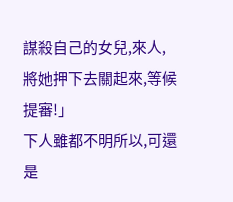謀殺自己的女兒,來人,將她押下去關起來,等候提審!」
下人雖都不明所以,可還是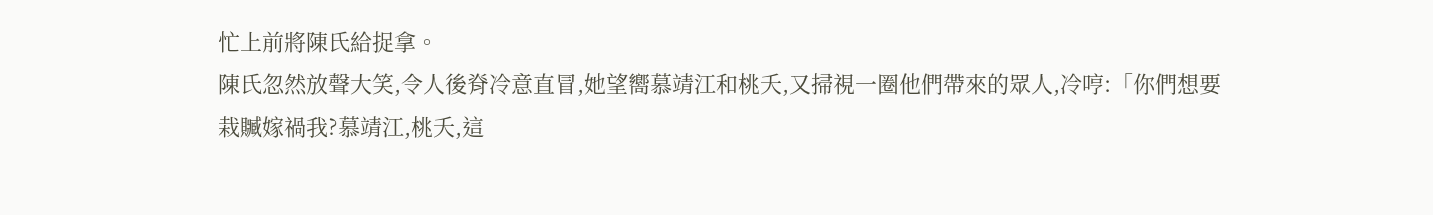忙上前將陳氏給捉拿。
陳氏忽然放聲大笑,令人後脊冷意直冒,她望嚮慕靖江和桃夭,又掃視一圈他們帶來的眾人,冷哼:「你們想要栽贓嫁禍我?慕靖江,桃夭,這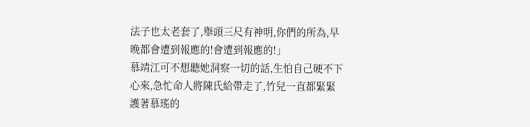法子也太老套了,舉頭三尺有神明,你們的所為,早晚都會遭到報應的!會遭到報應的!」
慕靖江可不想聽她洞察一切的話,生怕自己硬不下心來,急忙命人將陳氏給帶走了,竹兒一直都緊緊護著慕瑤的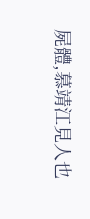屍體,慕靖江見人也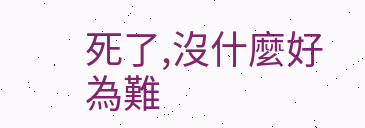死了,沒什麼好為難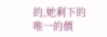的,她剩下的唯一的價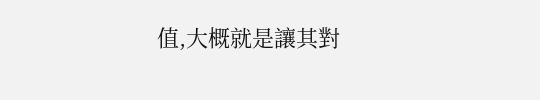值,大概就是讓其對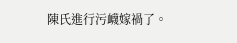陳氏進行污衊嫁禍了。